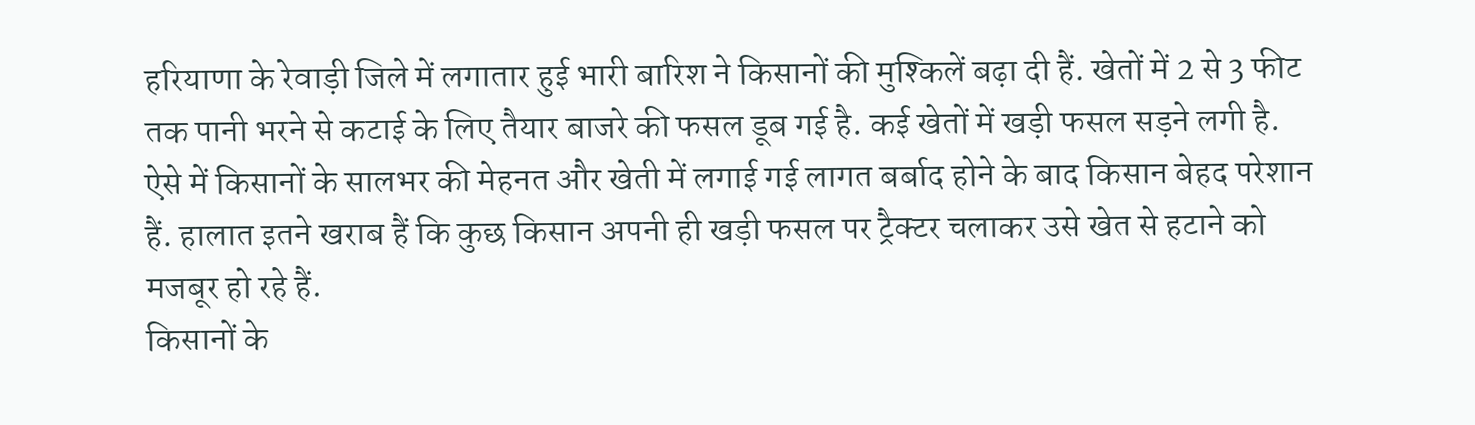हरियाणा के रेवाड़ी जिले में लगातार हुई भारी बारिश ने किसानों की मुश्किलें बढ़ा दी हैं. खेतों में 2 से 3 फीट तक पानी भरने से कटाई के लिए तैयार बाजरे की फसल डूब गई है. कई खेतों में खड़ी फसल सड़ने लगी है. ऐसे में किसानों के सालभर की मेहनत और खेती में लगाई गई लागत बर्बाद होने के बाद किसान बेहद परेशान हैं. हालात इतने खराब हैं कि कुछ किसान अपनी ही खड़ी फसल पर ट्रैक्टर चलाकर उसे खेत से हटाने को मजबूर हो रहे हैं.
किसानों के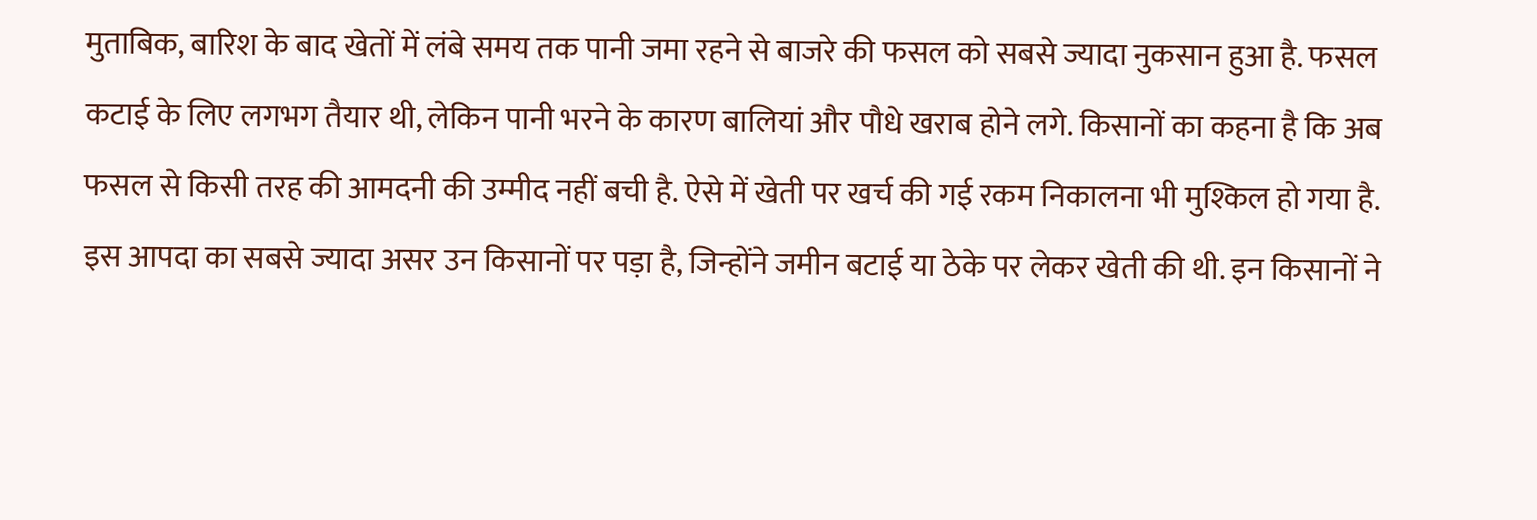मुताबिक, बारिश के बाद खेतों में लंबे समय तक पानी जमा रहने से बाजरे की फसल को सबसे ज्यादा नुकसान हुआ है. फसल कटाई के लिए लगभग तैयार थी, लेकिन पानी भरने के कारण बालियां और पौधे खराब होने लगे. किसानों का कहना है कि अब फसल से किसी तरह की आमदनी की उम्मीद नहीं बची है. ऐसे में खेती पर खर्च की गई रकम निकालना भी मुश्किल हो गया है.
इस आपदा का सबसे ज्यादा असर उन किसानों पर पड़ा है, जिन्होंने जमीन बटाई या ठेके पर लेकर खेती की थी. इन किसानों ने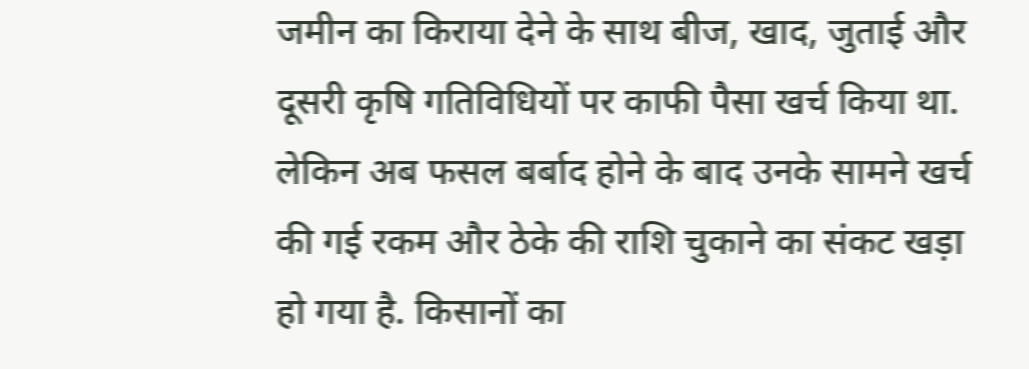जमीन का किराया देने के साथ बीज, खाद, जुताई और दूसरी कृषि गतिविधियों पर काफी पैसा खर्च किया था. लेकिन अब फसल बर्बाद होने के बाद उनके सामने खर्च की गई रकम और ठेके की राशि चुकाने का संकट खड़ा हो गया है. किसानों का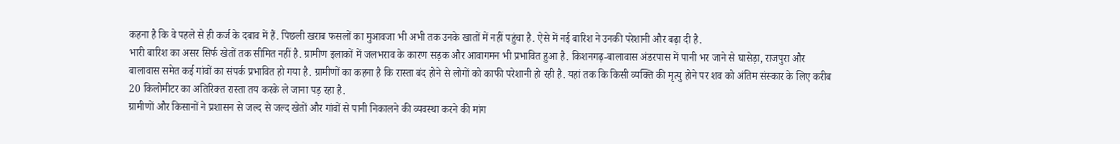कहना है कि वे पहले से ही कर्ज के दबाव में हैं. पिछली खराब फसलों का मुआवजा भी अभी तक उनके खातों में नहीं पहुंचा है. ऐसे में नई बारिश ने उनकी परेशानी और बढ़ा दी है.
भारी बारिश का असर सिर्फ खेतों तक सीमित नहीं है. ग्रामीण इलाकों में जलभराव के कारण सड़क और आवागमन भी प्रभावित हुआ है. किशनगढ़-बालावास अंडरपास में पानी भर जाने से घासेड़ा, राजपुरा और बालावास समेत कई गांवों का संपर्क प्रभावित हो गया है. ग्रामीणों का कहना है कि रास्ता बंद होने से लोगों को काफी परेशानी हो रही है. यहां तक कि किसी व्यक्ति की मृत्यु होने पर शव को अंतिम संस्कार के लिए करीब 20 किलोमीटर का अतिरिक्त रास्ता तय करके ले जाना पड़ रहा है.
ग्रामीणों और किसानों ने प्रशासन से जल्द से जल्द खेतों और गांवों से पानी निकालने की व्यवस्था करने की मांग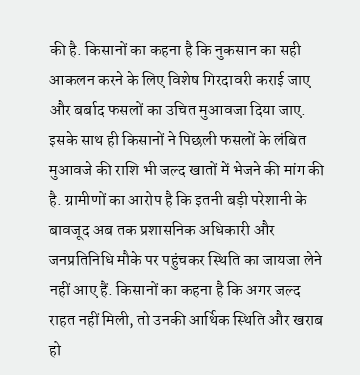की है. किसानों का कहना है कि नुकसान का सही आकलन करने के लिए विशेष गिरदावरी कराई जाए और बर्बाद फसलों का उचित मुआवजा दिया जाए. इसके साथ ही किसानों ने पिछली फसलों के लंबित मुआवजे की राशि भी जल्द खातों में भेजने की मांग की है. ग्रामीणों का आरोप है कि इतनी बड़ी परेशानी के बावजूद अब तक प्रशासनिक अधिकारी और जनप्रतिनिधि मौके पर पहुंचकर स्थिति का जायजा लेने नहीं आए हैं. किसानों का कहना है कि अगर जल्द राहत नहीं मिली, तो उनकी आर्थिक स्थिति और खराब हो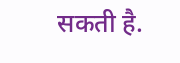सकती है.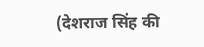(देशराज सिंह की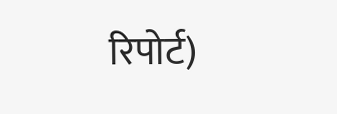रिपोर्ट)